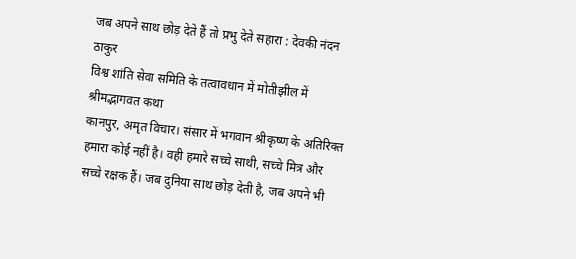जब अपने साथ छोड़ देते हैं तो प्रभु देते सहारा : देवकी नंदन ठाकुर
विश्व शांति सेवा समिति के तत्वावधान में मोतीझील में श्रीमद्भागवत कथा
कानपुर, अमृत विचार। संसार में भगवान श्रीकृष्ण के अतिरिक्त हमारा कोई नहीं है। वही हमारे सच्चे साथी, सच्चे मित्र और सच्चे रक्षक हैं। जब दुनिया साथ छोड़ देती है, जब अपने भी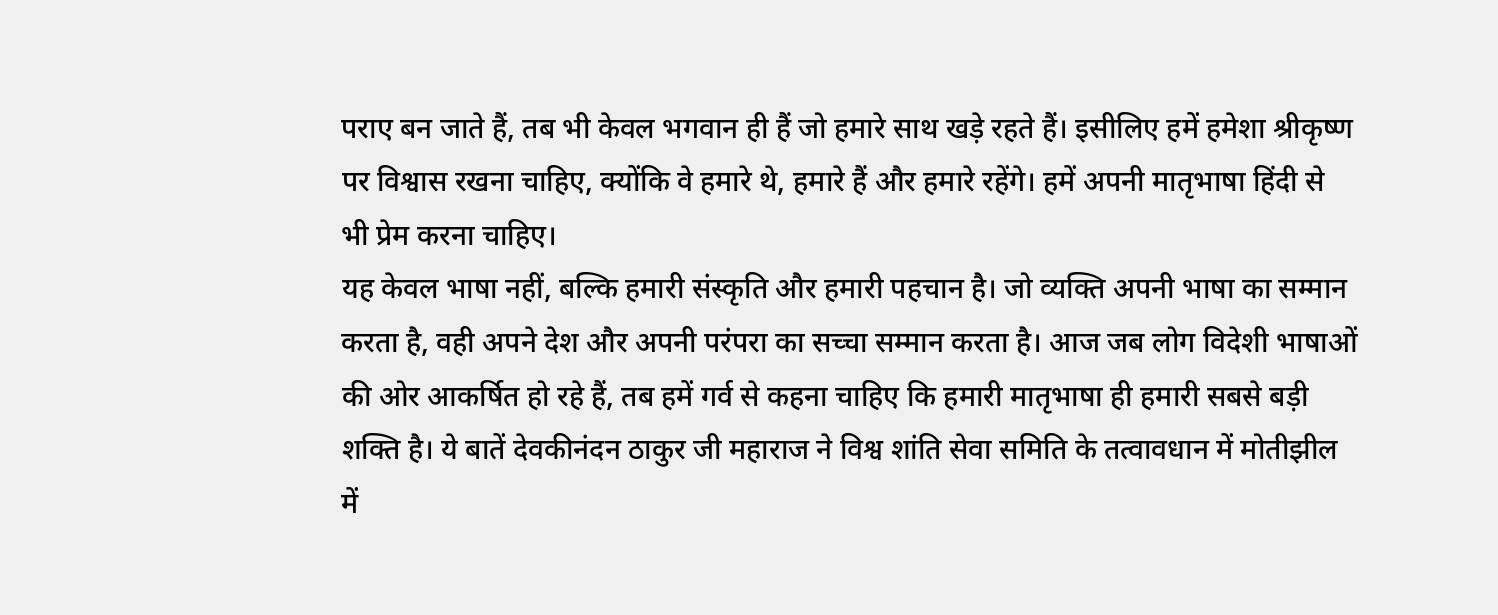पराए बन जाते हैं, तब भी केवल भगवान ही हैं जो हमारे साथ खड़े रहते हैं। इसीलिए हमें हमेशा श्रीकृष्ण पर विश्वास रखना चाहिए, क्योंकि वे हमारे थे, हमारे हैं और हमारे रहेंगे। हमें अपनी मातृभाषा हिंदी से भी प्रेम करना चाहिए।
यह केवल भाषा नहीं, बल्कि हमारी संस्कृति और हमारी पहचान है। जो व्यक्ति अपनी भाषा का सम्मान करता है, वही अपने देश और अपनी परंपरा का सच्चा सम्मान करता है। आज जब लोग विदेशी भाषाओं की ओर आकर्षित हो रहे हैं, तब हमें गर्व से कहना चाहिए कि हमारी मातृभाषा ही हमारी सबसे बड़ी शक्ति है। ये बातें देवकीनंदन ठाकुर जी महाराज ने विश्व शांति सेवा समिति के तत्वावधान में मोतीझील में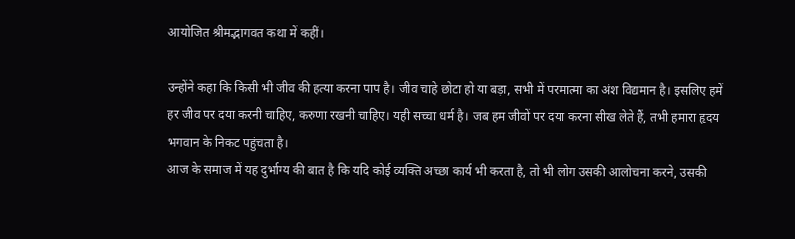आयोजित श्रीमद्भागवत कथा में कहीं।

उन्होंने कहा कि किसी भी जीव की हत्या करना पाप है। जीव चाहे छोटा हो या बड़ा, सभी में परमात्मा का अंश विद्यमान है। इसलिए हमें हर जीव पर दया करनी चाहिए, करुणा रखनी चाहिए। यही सच्चा धर्म है। जब हम जीवों पर दया करना सीख लेते हैं, तभी हमारा हृदय भगवान के निकट पहुंचता है।
आज के समाज में यह दुर्भाग्य की बात है कि यदि कोई व्यक्ति अच्छा कार्य भी करता है, तो भी लोग उसकी आलोचना करने, उसकी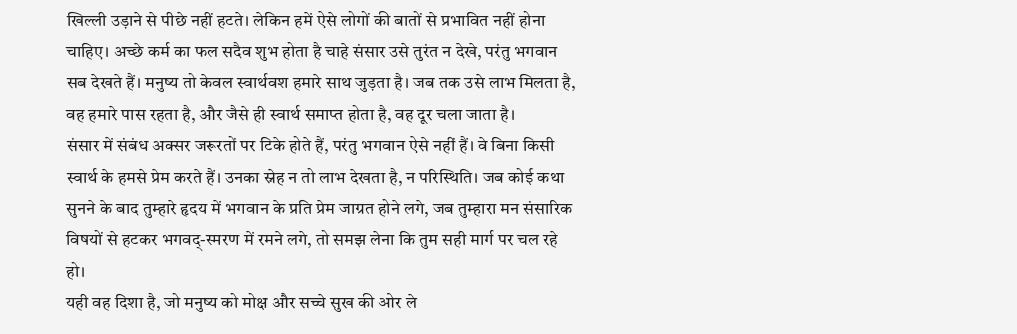खिल्ली उड़ाने से पीछे नहीं हटते। लेकिन हमें ऐसे लोगों की बातों से प्रभावित नहीं होना चाहिए। अच्छे कर्म का फल सदैव शुभ होता है चाहे संसार उसे तुरंत न देखे, परंतु भगवान सब देखते हैं। मनुष्य तो केवल स्वार्थवश हमारे साथ जुड़ता है। जब तक उसे लाभ मिलता है, वह हमारे पास रहता है, और जैसे ही स्वार्थ समाप्त होता है, वह दूर चला जाता है।
संसार में संबंध अक्सर जरूरतों पर टिके होते हैं, परंतु भगवान ऐसे नहीं हैं। वे बिना किसी स्वार्थ के हमसे प्रेम करते हैं। उनका स्नेह न तो लाभ देखता है, न परिस्थिति। जब कोई कथा सुनने के बाद तुम्हारे हृदय में भगवान के प्रति प्रेम जाग्रत होने लगे, जब तुम्हारा मन संसारिक विषयों से हटकर भगवद्-स्मरण में रमने लगे, तो समझ लेना कि तुम सही मार्ग पर चल रहे हो।
यही वह दिशा है, जो मनुष्य को मोक्ष और सच्चे सुख की ओर ले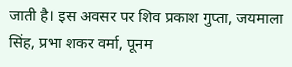जाती है। इस अवसर पर शिव प्रकाश गुप्ता, जयमाला सिंह, प्रभा शकर वर्मा, पूनम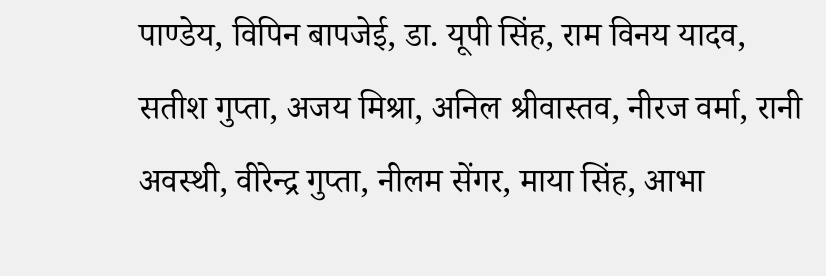पाण्डेय, विपिन बापजेई, डा. यूपी सिंह, राम विनय यादव, सतीश गुप्ता, अजय मिश्रा, अनिल श्रीवास्तव, नीरज वर्मा, रानी अवस्थी, वीरेन्द्र गुप्ता, नीलम सेंगर, माया सिंह, आभा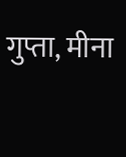गुप्ता, मीना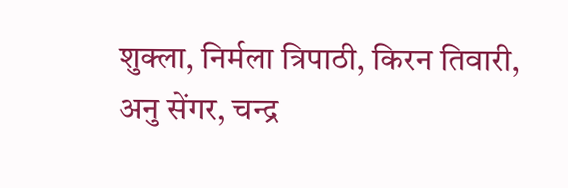शुक्ला, निर्मला त्रिपाठी, किरन तिवारी, अनु सेंगर, चन्द्र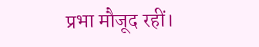प्रभा मौजूद रहीं।